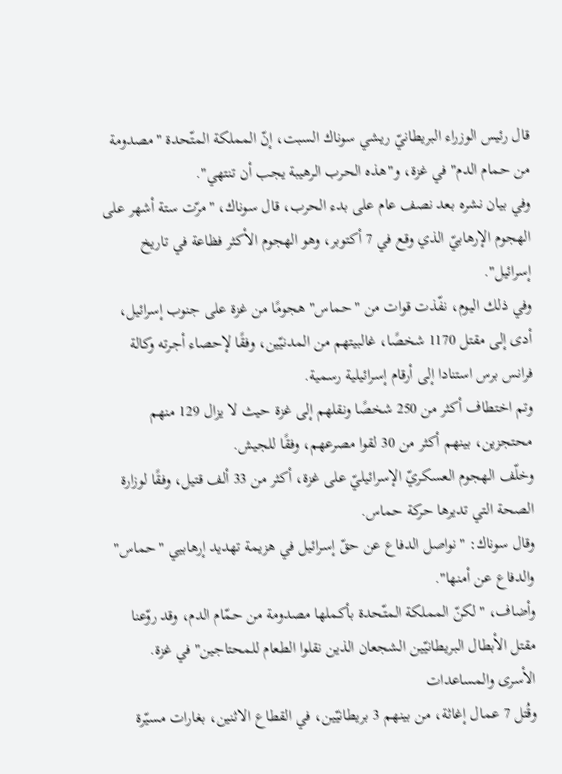قال رئيس الوزراء البريطانيّ ريشي سوناك السبت، إنّ المملكة المتّحدة "مصدومة من حمام الدم" في غزة، و"هذه الحرب الرهيبة يجب أن تنتهي".
وفي بيان نشره بعد نصف عام على بدء الحرب، قال سوناك، "مرّت ستة أشهر على الهجوم الإرهابيّ الذي وقع في 7 أكتوبر، وهو الهجوم الأكثر فظاعة في تاريخ إسرائيل".
وفي ذلك اليوم، نفّذت قوات من "حماس" هجومًا من غزة على جنوب إسرائيل، أدى إلى مقتل 1170 شخصًا، غالبيتهم من المدنيّين، وفقًا لإحصاء أجرته وكالة فرانس برس استنادا إلى أرقام إسرائيلية رسمية.
وتم اختطاف أكثر من 250 شخصًا ونقلهم إلى غزة حيث لا يزال 129 منهم محتجزين، بينهم أكثر من 30 لقوا مصرعهم، وفقًا للجيش.
وخلّف الهجوم العسكريّ الإسرائيليّ على غزة، أكثر من 33 ألف قتيل، وفقًا لوزارة الصحة التي تديرها حركة حماس.
وقال سوناك: "نواصل الدفاع عن حقّ إسرائيل في هزيمة تهديد إرهابيي "حماس" والدفاع عن أمنها".
وأضاف، "لكنّ المملكة المتّحدة بأكملها مصدومة من حمّام الدم، وقد روّعنا مقتل الأبطال البريطانيّين الشجعان الذين نقلوا الطعام للمحتاجين" في غزة.
الأسرى والمساعدات
وقُتل 7 عمال إغاثة، من بينهم 3 بريطانيّين، في القطاع الاثنين، بغارات مسيّرة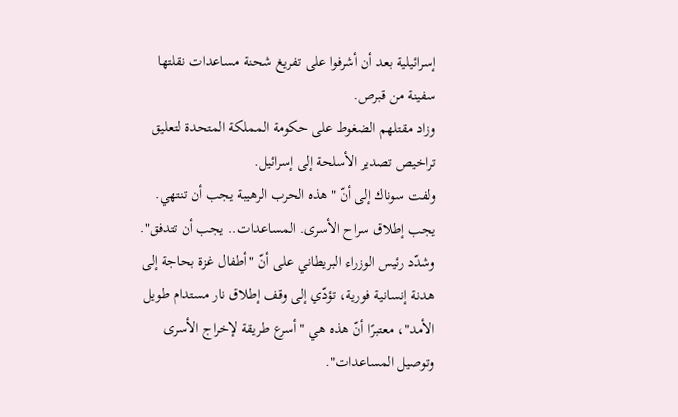إسرائيلية بعد أن أشرفوا على تفريغ شحنة مساعدات نقلتها سفينة من قبرص.
وزاد مقتلهم الضغوط على حكومة المملكة المتحدة لتعليق تراخيص تصدير الأسلحة إلى إسرائيل.
ولفت سوناك إلى أنّ "هذه الحرب الرهيبة يجب أن تنتهي. يجب إطلاق سراح الأسرى. المساعدات.. يجب أن تتدفق".
وشدّد رئيس الوزراء البريطاني على أنّ "أطفال غزة بحاجة إلى هدنة إنسانية فورية، تؤدّي إلى وقف إطلاق نار مستدام طويل الأمد"، معتبرًا أنّ هذه هي "أسرع طريقة لإخراج الأسرى وتوصيل المساعدات".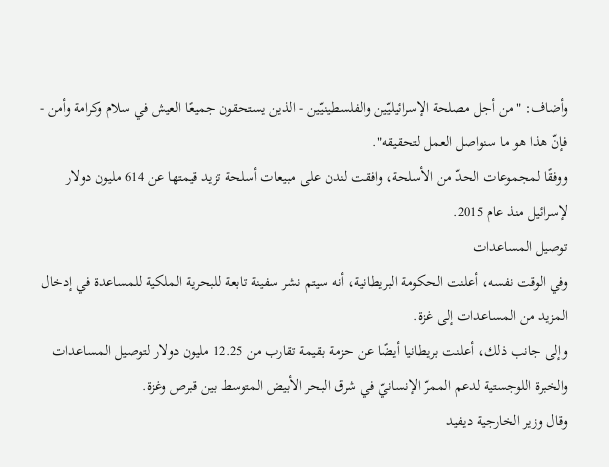وأضاف: "من أجل مصلحة الإسرائيليّين والفلسطينيّين - الذين يستحقون جميعًا العيش في سلام وكرامة وأمن - فإنّ هذا هو ما سنواصل العمل لتحقيقه".
ووفقًا لمجموعات الحدّ من الأسلحة، وافقت لندن على مبيعات أسلحة تزيد قيمتها عن 614 مليون دولار لإسرائيل منذ عام 2015.
توصيل المساعدات
وفي الوقت نفسه، أعلنت الحكومة البريطانية، أنه سيتم نشر سفينة تابعة للبحرية الملكية للمساعدة في إدخال المزيد من المساعدات إلى غزة.
وإلى جانب ذلك، أعلنت بريطانيا أيضًا عن حزمة بقيمة تقارب من 12.25 مليون دولار لتوصيل المساعدات والخبرة اللوجستية لدعم الممرّ الإنسانيّ في شرق البحر الأبيض المتوسط بين قبرص وغزة.
وقال وزير الخارجية ديفيد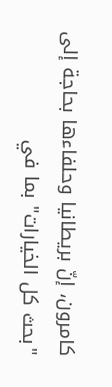كامرون، إنّ بريطانيا وحلفاءها بحاجة إلى "بحث كل الخيارات" بما في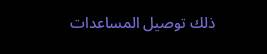ذلك توصيل المساعدات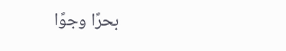بحرًا وجوًا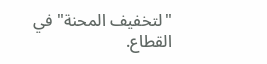"لتخفيف المحنة" في القطاع.